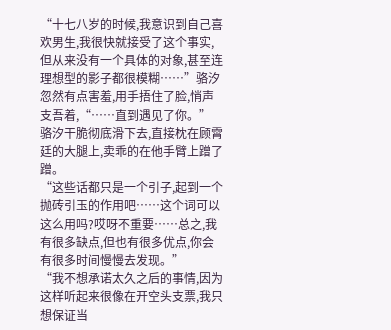“十七八岁的时候,我意识到自己喜欢男生,我很快就接受了这个事实,但从来没有一个具体的对象,甚至连理想型的影子都很模糊……”骆汐忽然有点害羞,用手捂住了脸,悄声支吾着,“……直到遇见了你。”
骆汐干脆彻底滑下去,直接枕在顾霄廷的大腿上,卖乖的在他手臂上蹭了蹭。
“这些话都只是一个引子,起到一个抛砖引玉的作用吧……这个词可以这么用吗?哎呀不重要……总之,我有很多缺点,但也有很多优点,你会有很多时间慢慢去发现。”
“我不想承诺太久之后的事情,因为这样听起来很像在开空头支票,我只想保证当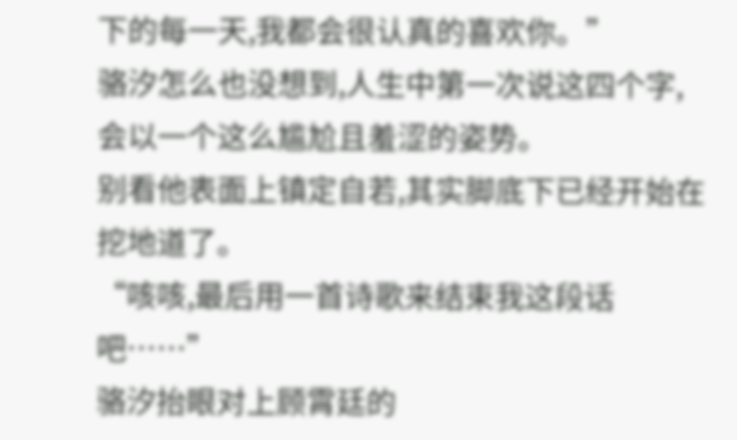下的每一天,我都会很认真的喜欢你。”
骆汐怎么也没想到,人生中第一次说这四个字,会以一个这么尴尬且羞涩的姿势。
别看他表面上镇定自若,其实脚底下已经开始在挖地道了。
“咳咳,最后用一首诗歌来结束我这段话吧……”
骆汐抬眼对上顾霄廷的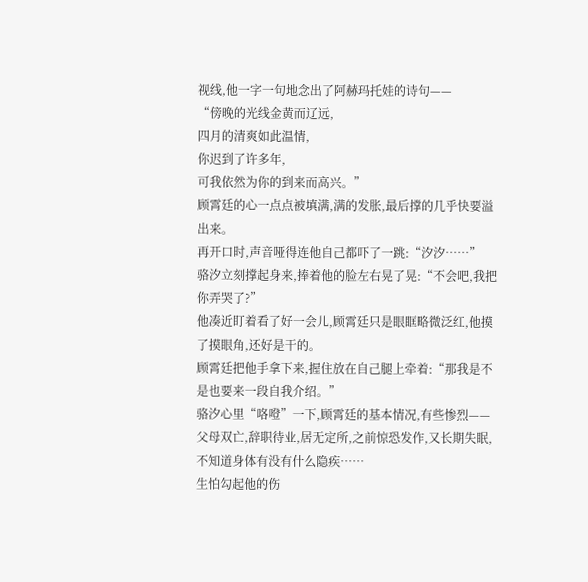视线,他一字一句地念出了阿赫玛托娃的诗句——
“傍晚的光线金黄而辽远,
四月的清爽如此温情,
你迟到了许多年,
可我依然为你的到来而高兴。”
顾霄廷的心一点点被填满,满的发胀,最后撑的几乎快要溢出来。
再开口时,声音哑得连他自己都吓了一跳:“汐汐……”
骆汐立刻撑起身来,捧着他的脸左右晃了晃:“不会吧,我把你弄哭了?”
他凑近盯着看了好一会儿,顾霄廷只是眼眶略微泛红,他摸了摸眼角,还好是干的。
顾霄廷把他手拿下来,握住放在自己腿上牵着:“那我是不是也要来一段自我介绍。”
骆汐心里“咯噔”一下,顾霄廷的基本情况,有些惨烈——父母双亡,辞职待业,居无定所,之前惊恐发作,又长期失眠,不知道身体有没有什么隐疾……
生怕勾起他的伤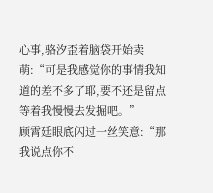心事,骆汐歪着脑袋开始卖萌:“可是我感觉你的事情我知道的差不多了耶,要不还是留点等着我慢慢去发掘吧。”
顾霄廷眼底闪过一丝笑意:“那我说点你不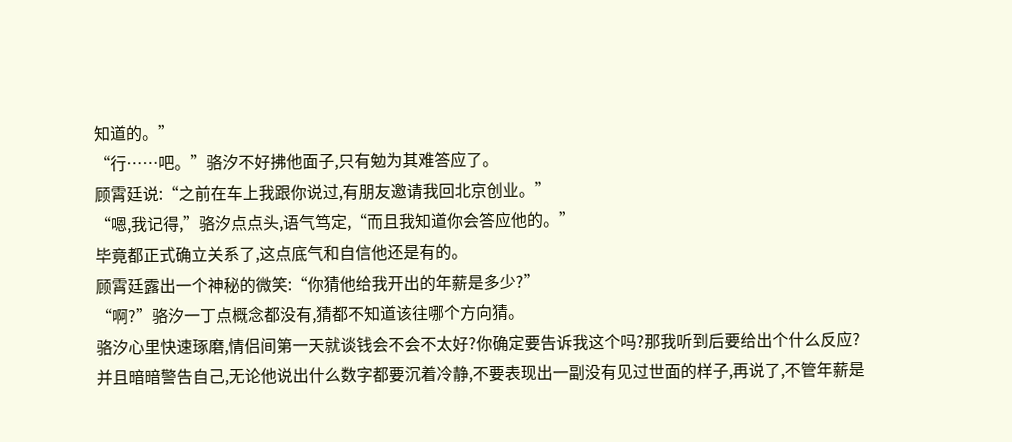知道的。”
“行……吧。”骆汐不好拂他面子,只有勉为其难答应了。
顾霄廷说:“之前在车上我跟你说过,有朋友邀请我回北京创业。”
“嗯,我记得,”骆汐点点头,语气笃定,“而且我知道你会答应他的。”
毕竟都正式确立关系了,这点底气和自信他还是有的。
顾霄廷露出一个神秘的微笑:“你猜他给我开出的年薪是多少?”
“啊?”骆汐一丁点概念都没有,猜都不知道该往哪个方向猜。
骆汐心里快速琢磨,情侣间第一天就谈钱会不会不太好?你确定要告诉我这个吗?那我听到后要给出个什么反应?
并且暗暗警告自己,无论他说出什么数字都要沉着冷静,不要表现出一副没有见过世面的样子,再说了,不管年薪是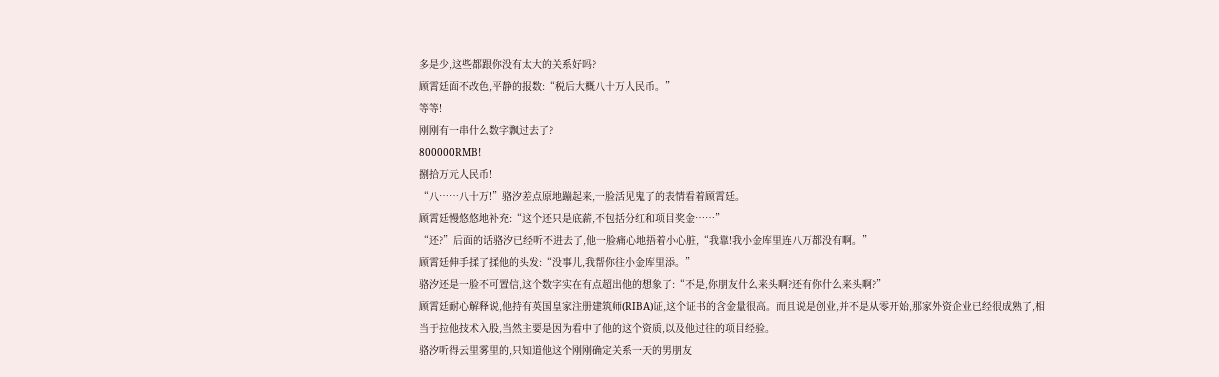多是少,这些都跟你没有太大的关系好吗?
顾霄廷面不改色,平静的报数:“税后大概八十万人民币。”
等等!
刚刚有一串什么数字飘过去了?
800000RMB!
捌拾万元人民币!
“八……八十万!”骆汐差点原地蹦起来,一脸活见鬼了的表情看着顾霄廷。
顾霄廷慢悠悠地补充:“这个还只是底薪,不包括分红和项目奖金……”
“还?”后面的话骆汐已经听不进去了,他一脸痛心地捂着小心脏,“我靠!我小金库里连八万都没有啊。”
顾霄廷伸手揉了揉他的头发:“没事儿,我帮你往小金库里添。”
骆汐还是一脸不可置信,这个数字实在有点超出他的想象了:“不是,你朋友什么来头啊?还有你什么来头啊?”
顾霄廷耐心解释说,他持有英国皇家注册建筑师(RIBA)证,这个证书的含金量很高。而且说是创业,并不是从零开始,那家外资企业已经很成熟了,相当于拉他技术入股,当然主要是因为看中了他的这个资质,以及他过往的项目经验。
骆汐听得云里雾里的,只知道他这个刚刚确定关系一天的男朋友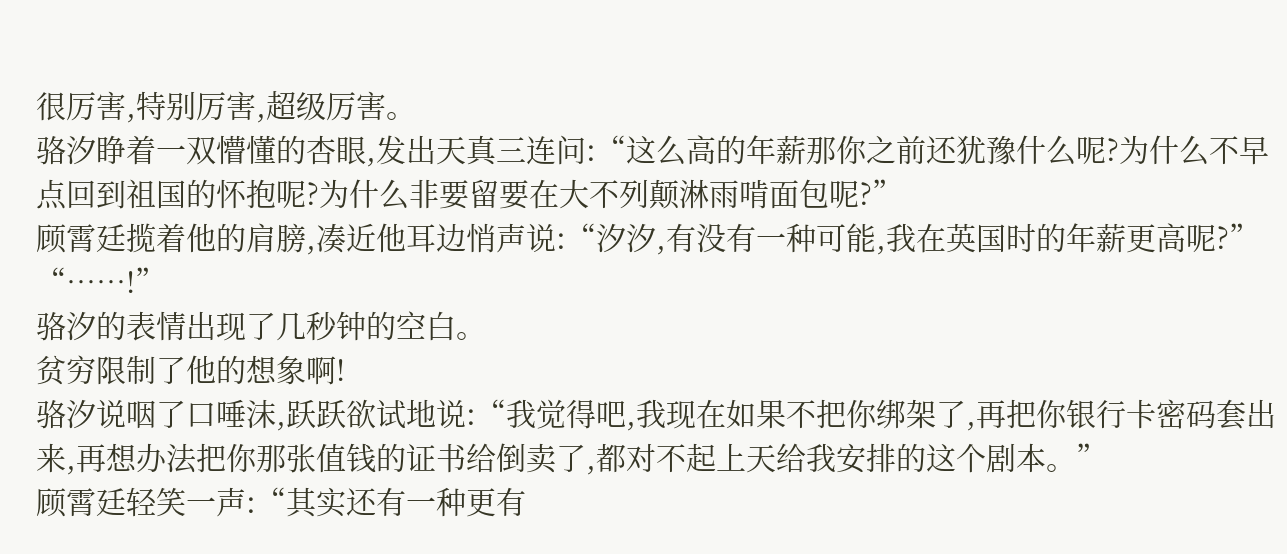很厉害,特别厉害,超级厉害。
骆汐睁着一双懵懂的杏眼,发出天真三连问:“这么高的年薪那你之前还犹豫什么呢?为什么不早点回到祖国的怀抱呢?为什么非要留要在大不列颠淋雨啃面包呢?”
顾霄廷揽着他的肩膀,凑近他耳边悄声说:“汐汐,有没有一种可能,我在英国时的年薪更高呢?”
“……!”
骆汐的表情出现了几秒钟的空白。
贫穷限制了他的想象啊!
骆汐说咽了口唾沫,跃跃欲试地说:“我觉得吧,我现在如果不把你绑架了,再把你银行卡密码套出来,再想办法把你那张值钱的证书给倒卖了,都对不起上天给我安排的这个剧本。”
顾霄廷轻笑一声:“其实还有一种更有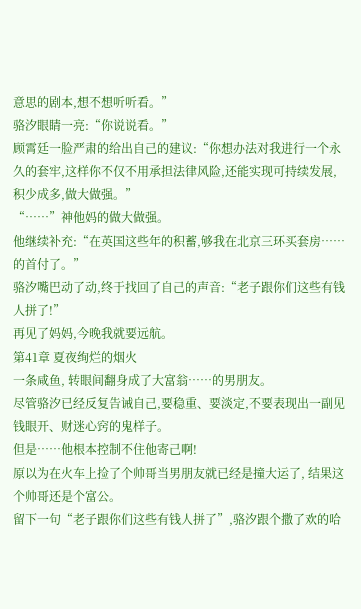意思的剧本,想不想听听看。”
骆汐眼睛一亮:“你说说看。”
顾霄廷一脸严肃的给出自己的建议:“你想办法对我进行一个永久的套牢,这样你不仅不用承担法律风险,还能实现可持续发展,积少成多,做大做强。”
“……”神他妈的做大做强。
他继续补充:“在英国这些年的积蓄,够我在北京三环买套房……的首付了。”
骆汐嘴巴动了动,终于找回了自己的声音:“老子跟你们这些有钱人拼了!”
再见了妈妈,今晚我就要远航。
第41章 夏夜绚烂的烟火
一条咸鱼, 转眼间翻身成了大富翁……的男朋友。
尽管骆汐已经反复告诫自己,要稳重、要淡定,不要表现出一副见钱眼开、财迷心窍的鬼样子。
但是……他根本控制不住他寄己啊!
原以为在火车上捡了个帅哥当男朋友就已经是撞大运了, 结果这个帅哥还是个富公。
留下一句“老子跟你们这些有钱人拼了”,骆汐跟个撒了欢的哈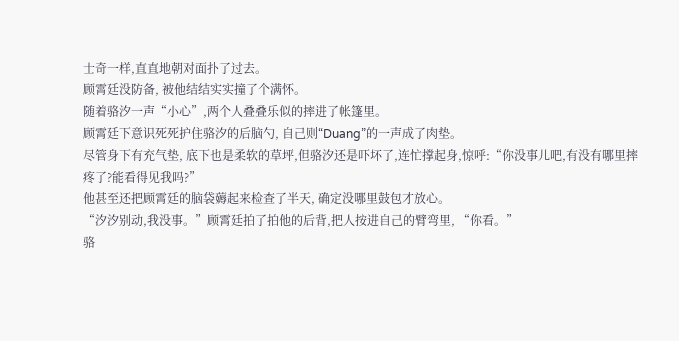士奇一样,直直地朝对面扑了过去。
顾霄廷没防备, 被他结结实实撞了个满怀。
随着骆汐一声“小心”,两个人叠叠乐似的摔进了帐篷里。
顾霄廷下意识死死护住骆汐的后脑勺, 自己则“Duang”的一声成了肉垫。
尽管身下有充气垫, 底下也是柔软的草坪,但骆汐还是吓坏了,连忙撑起身,惊呼:“你没事儿吧,有没有哪里摔疼了?能看得见我吗?”
他甚至还把顾霄廷的脑袋薅起来检查了半天, 确定没哪里鼓包才放心。
“汐汐别动,我没事。”顾霄廷拍了拍他的后背,把人按进自己的臂弯里, “你看。”
骆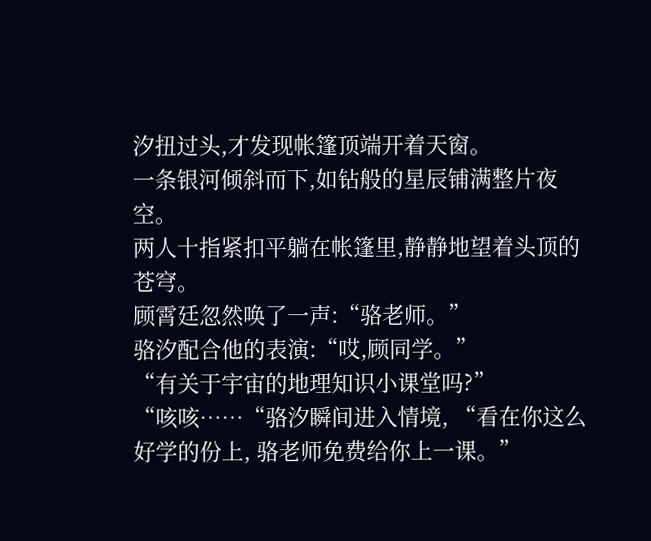汐扭过头,才发现帐篷顶端开着天窗。
一条银河倾斜而下,如钻般的星辰铺满整片夜空。
两人十指紧扣平躺在帐篷里,静静地望着头顶的苍穹。
顾霄廷忽然唤了一声:“骆老师。”
骆汐配合他的表演:“哎,顾同学。”
“有关于宇宙的地理知识小课堂吗?”
“咳咳……“骆汐瞬间进入情境, “看在你这么好学的份上, 骆老师免费给你上一课。”